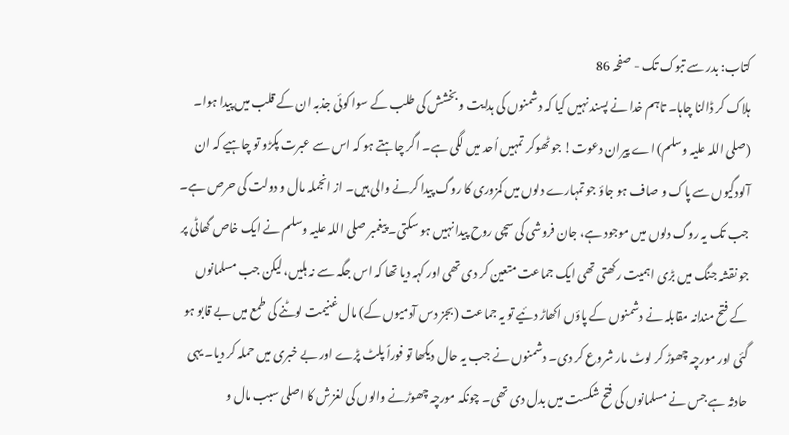کتاب: بدر سے تبوک تک - صفحہ 86
ہلاک کر ڈالنا چاہا۔ تاہم خدا نے پسند نہیں کیا کہ دشمنوں کی ہدایت و بخشش کی طلب کے سوا کوئی جذبہ ان کے قلب میں پیدا ہوا۔ (صلی اللہ علیہ وسلم) اے پیران دعوت! جو ٹھوکر تمہیں اُحد میں لگی ہے۔ اگر چاہتے ہو کہ اس سے عبرت پکڑو تو چاہیے کہ ان آلودگیوں سے پاک و صاف ہو جاؤ جو تمہارے دلوں میں کمزوری کا روگ پیدا کرنے والی ہیں۔ از انجملہ مال و دولت کی حرص ہے۔ جب تک یہ روگ دلوں میں موجود ہے، جان فروشی کی سچی روح پیدا نہیں ہو سکتی۔ پیغمبر صلی اللہ علیہ وسلم نے ایک خاص گھاٹی پر جو نقشہ جنگ میں بڑی اہمیت رکھتی تھی ایک جماعت متعین کر دی تھی اور کہہ دیا تھا کہ اس جگہ سے نہ ہلیں، لیکن جب مسلمانوں کے فتح مندانہ مقابلہ نے دشمنوں کے پاؤں اکھاڑ دئیے تو یہ جماعت (بجز دس آدمیوں کے) مال غنیمت لوٹنے کی طمع میں بے قابو ہو گئی اور مورچہ چھوڑ کر لوٹ مار شروع کر دی۔ دشمنوں نے جب یہ حال دیکھا تو فوراً پلٹ پڑے اور بے خبری میں حملہ کر دیا۔ یہی حادثہ ہے جس نے مسلمانوں کی فتح شکست میں بدل دی تھی۔ چونکہ مورچہ چھوڑنے والوں کی لغزش کا اصلی سبب مال و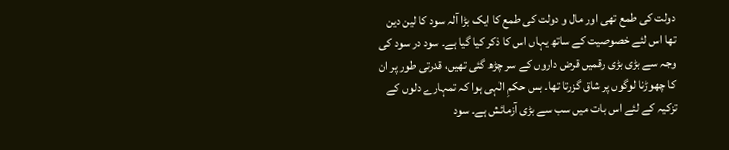دولت کی طمع تھی اور مال و دولت کی طمع کا ایک بڑا آلہ سود کا لین دین تھا اس لئے خصوصیت کے ساتھ یہاں اس کا ذکر کیا گیا ہے۔ سود در سود کی وجہ سے بڑی بڑی رقمیں قرض داروں کے سر چڑھ گئی تھیں، قدرتی طور پر ان کا چھوڑنا لوگوں پر شاق گزرتا تھا۔ بس حکمِ الٰہی ہوا کہ تمہارے دلوں کے تزکیہ کے لئے اس بات میں سب سے بڑی آزمائش ہے۔ سود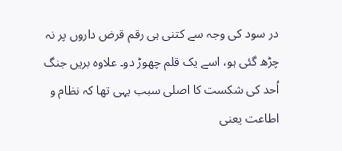در سود کی وجہ سے کتنی ہی رقم قرض داروں پر نہ چڑھ گئی ہو، اسے یک قلم چھوڑ دو۔ علاوہ بریں جنگ اُحد کی شکست کا اصلی سبب یہی تھا کہ نظام و اطاعت یعنی